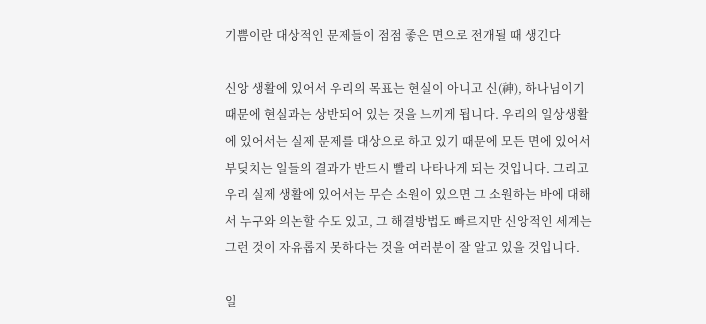기쁨이란 대상적인 문제들이 점점 좋은 면으로 전개될 때 생긴다

신앙 생활에 있어서 우리의 목표는 현실이 아니고 신(神), 하나님이기 때문에 현실과는 상반되어 있는 것을 느끼게 됩니다. 우리의 일상생활에 있어서는 실제 문제를 대상으로 하고 있기 때문에 모든 면에 있어서 부딪치는 일들의 결과가 반드시 빨리 나타나게 되는 것입니다. 그리고 우리 실제 생활에 있어서는 무슨 소원이 있으면 그 소원하는 바에 대해서 누구와 의논할 수도 있고, 그 해결방법도 빠르지만 신앙적인 세계는 그런 것이 자유롭지 못하다는 것을 여러분이 잘 알고 있을 것입니다.

일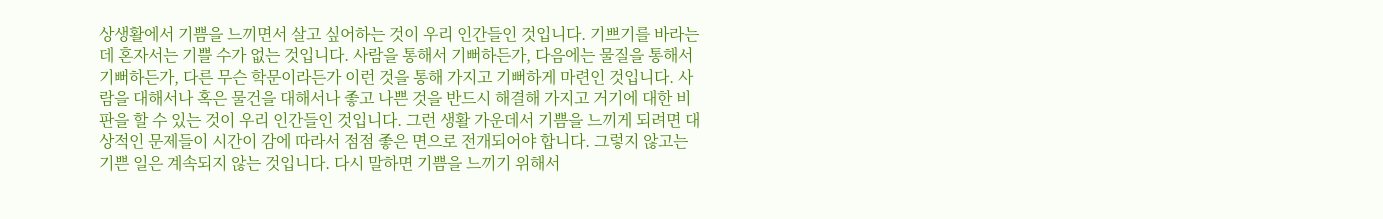상생활에서 기쁨을 느끼면서 살고 싶어하는 것이 우리 인간들인 것입니다. 기쁘기를 바라는 데 혼자서는 기쁠 수가 없는 것입니다. 사람을 통해서 기뻐하든가, 다음에는 물질을 통해서 기뻐하든가, 다른 무슨 학문이라든가 이런 것을 통해 가지고 기뻐하게 마련인 것입니다. 사람을 대해서나 혹은 물건을 대해서나 좋고 나쁜 것을 반드시 해결해 가지고 거기에 대한 비판을 할 수 있는 것이 우리 인간들인 것입니다. 그런 생활 가운데서 기쁨을 느끼게 되려면 대상적인 문제들이 시간이 감에 따라서 점점 좋은 면으로 전개되어야 합니다. 그렇지 않고는 기쁜 일은 계속되지 않는 것입니다. 다시 말하면 기쁨을 느끼기 위해서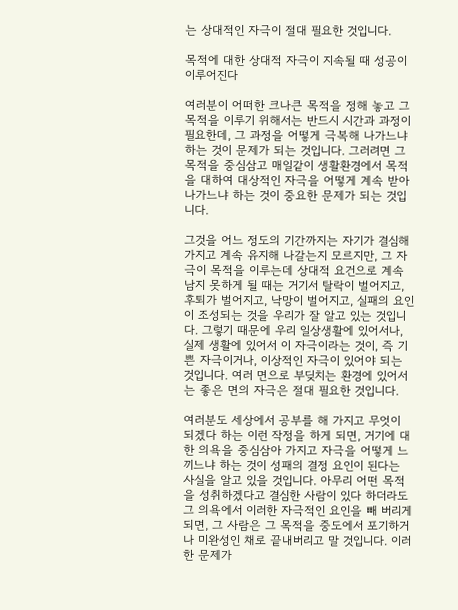는 상대적인 자극이 절대 필요한 것입니다.

목적에 대한 상대적 자극이 지속될 때 성공이 이루어진다

여러분이 어떠한 크나큰 목적을 정해 놓고 그 목적을 이루기 위해서는 반드시 시간과 과정이 필요한데, 그 과정을 어떻게 극복해 나가느냐 하는 것이 문제가 되는 것입니다. 그러려면 그 목적을 중심삼고 매일같이 생활환경에서 목적을 대하여 대상적인 자극을 어떻게 계속 받아 나가느냐 하는 것이 중요한 문제가 되는 것입니다.

그것을 어느 정도의 기간까지는 자기가 결심해 가지고 계속 유지해 나갈는지 모르지만, 그 자극이 목적을 이루는데 상대적 요건으로 계속 남지 못하게 될 때는 거기서 탈락이 벌어지고, 후퇴가 벌어지고, 낙망이 벌어지고, 실패의 요인이 조성되는 것을 우리가 잘 알고 있는 것입니다. 그렇기 때문에 우리 일상생활에 있어서나, 실제 생활에 있어서 이 자극이라는 것이, 즉 기쁜 자극이거나, 이상적인 자극이 있어야 되는 것입니다. 여러 면으로 부딪치는 환경에 있어서는 좋은 면의 자극은 절대 필요한 것입니다.

여러분도 세상에서 공부를 해 가지고 무엇이 되겠다 하는 이런 작정을 하게 되면, 거기에 대한 의욕을 중심삼아 가지고 자극을 어떻게 느끼느냐 하는 것이 성패의 결정 요인이 된다는 사실을 알고 있을 것입니다. 아무리 어떤 목적을 성취하겠다고 결심한 사람이 있다 하더라도 그 의욕에서 이러한 자극적인 요인을 빼 버리게 되면, 그 사람은 그 목적을 중도에서 포기하거나 미완성인 채로 끝내버리고 말 것입니다. 이러한 문제가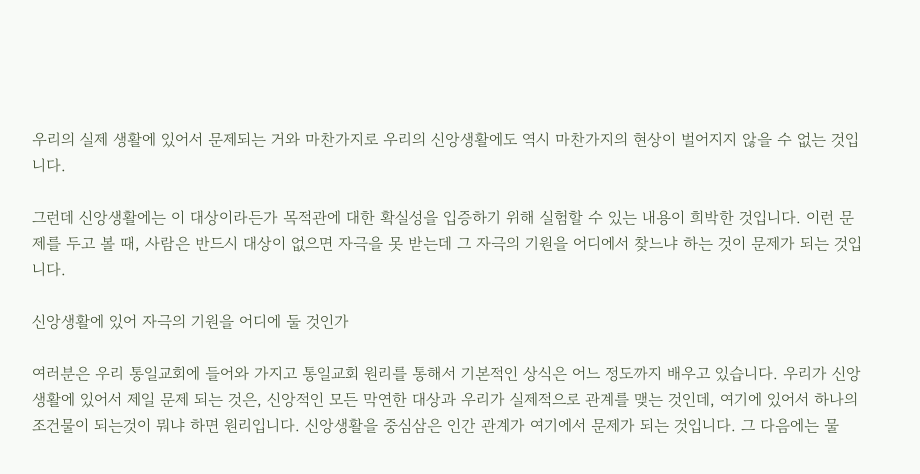우리의 실제 생활에 있어서 문제되는 거와 마찬가지로 우리의 신앙생활에도 역시 마찬가지의 현상이 벌어지지 않을 수 없는 것입니다.

그런데 신앙생활에는 이 대상이라든가 목적관에 대한 확실성을 입증하기 위해 실험할 수 있는 내용이 희박한 것입니다. 이런 문제를 두고 볼 때, 사람은 반드시 대상이 없으면 자극을 못 받는데 그 자극의 기원을 어디에서 찾느냐 하는 것이 문제가 되는 것입니다.

신앙생활에 있어 자극의 기원을 어디에 둘 것인가

여러분은 우리 통일교회에 들어와 가지고 통일교회 원리를 통해서 기본적인 상식은 어느 정도까지 배우고 있습니다. 우리가 신앙생활에 있어서 제일 문제 되는 것은, 신앙적인 모든 막연한 대상과 우리가 실제적으로 관계를 맺는 것인데, 여기에 있어서 하나의 조건물이 되는것이 뭐냐 하면 원리입니다. 신앙생활을 중심삼은 인간 관계가 여기에서 문제가 되는 것입니다. 그 다음에는 물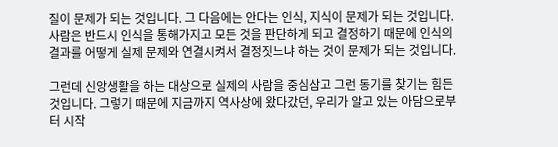질이 문제가 되는 것입니다. 그 다음에는 안다는 인식, 지식이 문제가 되는 것입니다. 사람은 반드시 인식을 통해가지고 모든 것을 판단하게 되고 결정하기 때문에 인식의 결과를 어떻게 실제 문제와 연결시켜서 결정짓느냐 하는 것이 문제가 되는 것입니다.

그런데 신앙생활을 하는 대상으로 실제의 사람을 중심삼고 그런 동기를 찾기는 힘든 것입니다. 그렇기 때문에 지금까지 역사상에 왔다갔던, 우리가 알고 있는 아담으로부터 시작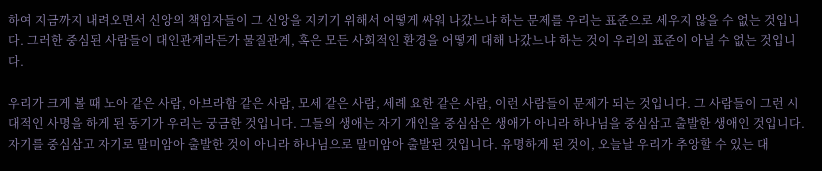하여 지금까지 내려오면서 신앙의 책임자들이 그 신앙을 지키기 위해서 어떻게 싸워 나갔느냐 하는 문제를 우리는 표준으로 세우지 않을 수 없는 것입니다. 그러한 중심된 사람들이 대인관계라든가 물질관계, 혹은 모든 사회적인 환경을 어떻게 대해 나갔느냐 하는 것이 우리의 표준이 아닐 수 없는 것입니다.

우리가 크게 볼 때 노아 같은 사람, 아브라함 같은 사람, 모세 같은 사람, 세례 요한 같은 사람, 이런 사람들이 문제가 되는 것입니다. 그 사람들이 그런 시대적인 사명을 하게 된 동기가 우리는 궁금한 것입니다. 그들의 생애는 자기 개인을 중심삼은 생애가 아니라 하나님을 중심삼고 출발한 생애인 것입니다. 자기를 중심삼고 자기로 말미암아 출발한 것이 아니라 하나님으로 말미암아 출발된 것입니다. 유명하게 된 것이, 오늘날 우리가 추앙할 수 있는 대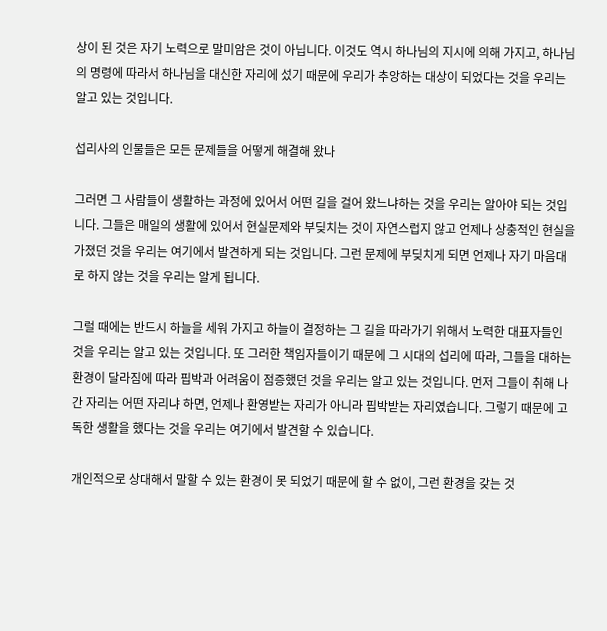상이 된 것은 자기 노력으로 말미암은 것이 아닙니다. 이것도 역시 하나님의 지시에 의해 가지고, 하나님의 명령에 따라서 하나님을 대신한 자리에 섰기 때문에 우리가 추앙하는 대상이 되었다는 것을 우리는 알고 있는 것입니다.

섭리사의 인물들은 모든 문제들을 어떻게 해결해 왔나

그러면 그 사람들이 생활하는 과정에 있어서 어떤 길을 걸어 왔느냐하는 것을 우리는 알아야 되는 것입니다. 그들은 매일의 생활에 있어서 현실문제와 부딪치는 것이 자연스럽지 않고 언제나 상충적인 현실을 가졌던 것을 우리는 여기에서 발견하게 되는 것입니다. 그런 문제에 부딪치게 되면 언제나 자기 마음대로 하지 않는 것을 우리는 알게 됩니다.

그럴 때에는 반드시 하늘을 세워 가지고 하늘이 결정하는 그 길을 따라가기 위해서 노력한 대표자들인 것을 우리는 알고 있는 것입니다. 또 그러한 책임자들이기 때문에 그 시대의 섭리에 따라, 그들을 대하는 환경이 달라짐에 따라 핍박과 어려움이 점증했던 것을 우리는 알고 있는 것입니다. 먼저 그들이 취해 나간 자리는 어떤 자리냐 하면, 언제나 환영받는 자리가 아니라 핍박받는 자리였습니다. 그렇기 때문에 고독한 생활을 했다는 것을 우리는 여기에서 발견할 수 있습니다.

개인적으로 상대해서 말할 수 있는 환경이 못 되었기 때문에 할 수 없이, 그런 환경을 갖는 것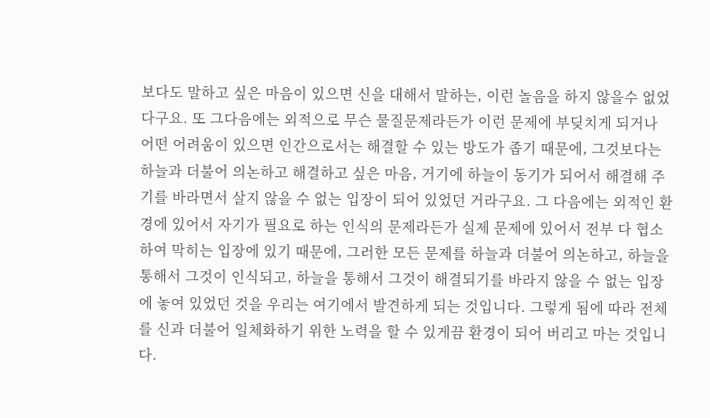보다도 말하고 싶은 마음이 있으면 신을 대해서 말하는, 이런 놀음을 하지 않을수 없었다구요. 또 그다음에는 외적으로 무슨 물질문제라든가 이런 문제에 부딪치게 되거나 어떤 어려움이 있으면 인간으로서는 해결할 수 있는 방도가 좁기 때문에, 그것보다는 하늘과 더불어 의논하고 해결하고 싶은 마음, 거기에 하늘이 동기가 되어서 해결해 주기를 바라면서 살지 않을 수 없는 입장이 되어 있었던 거라구요. 그 다음에는 외적인 환경에 있어서 자기가 필요로 하는 인식의 문제라든가 실제 문제에 있어서 전부 다 협소하여 막히는 입장에 있기 때문에, 그러한 모든 문제를 하늘과 더불어 의논하고, 하늘을 통해서 그것이 인식되고, 하늘을 통해서 그것이 해결되기를 바라지 않을 수 없는 입장에 놓여 있었던 것을 우리는 여기에서 발견하게 되는 것입니다. 그렇게 됨에 따라 전체를 신과 더불어 일체화하기 위한 노력을 할 수 있게끔 환경이 되어 버리고 마는 것입니다.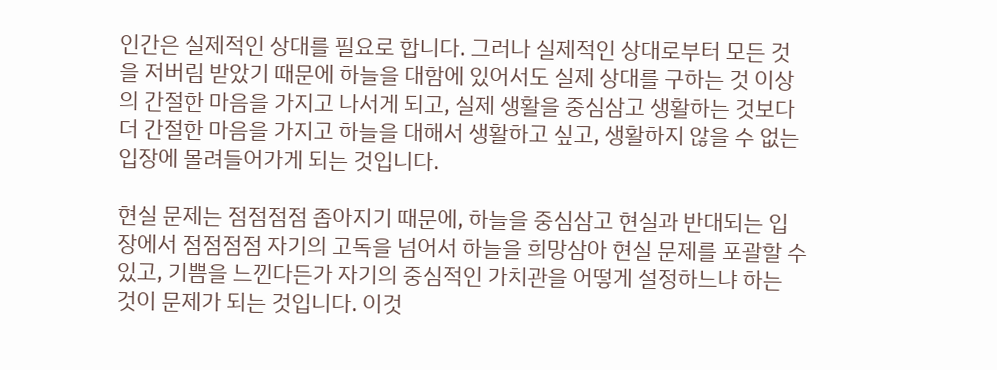인간은 실제적인 상대를 필요로 합니다. 그러나 실제적인 상대로부터 모든 것을 저버림 받았기 때문에 하늘을 대함에 있어서도 실제 상대를 구하는 것 이상의 간절한 마음을 가지고 나서게 되고, 실제 생활을 중심삼고 생활하는 것보다 더 간절한 마음을 가지고 하늘을 대해서 생활하고 싶고, 생활하지 않을 수 없는 입장에 몰려들어가게 되는 것입니다.

현실 문제는 점점점점 좁아지기 때문에, 하늘을 중심삼고 현실과 반대되는 입장에서 점점점점 자기의 고독을 넘어서 하늘을 희망삼아 현실 문제를 포괄할 수 있고, 기쁨을 느낀다든가 자기의 중심적인 가치관을 어떻게 설정하느냐 하는 것이 문제가 되는 것입니다. 이것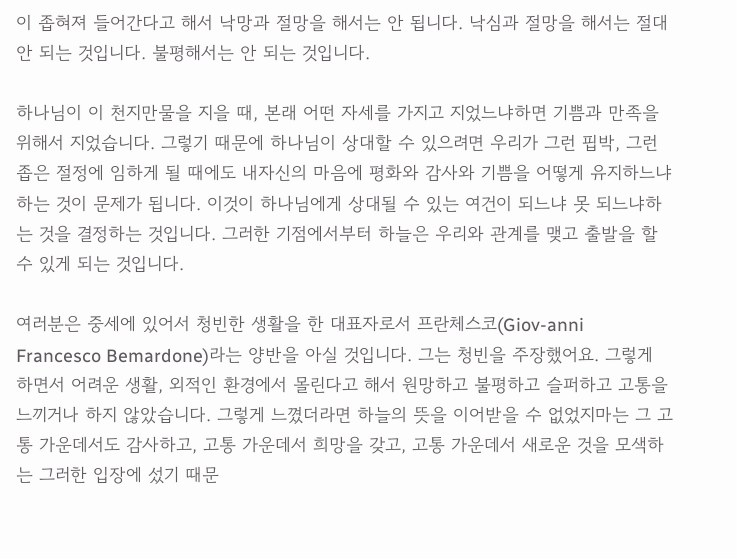이 좁혀져 들어간다고 해서 낙망과 절망을 해서는 안 됩니다. 낙심과 절망을 해서는 절대 안 되는 것입니다. 불평해서는 안 되는 것입니다.

하나님이 이 천지만물을 지을 때, 본래 어떤 자세를 가지고 지었느냐하면 기쁨과 만족을 위해서 지었습니다. 그렇기 때문에 하나님이 상대할 수 있으려면 우리가 그런 핍박, 그런 좁은 절정에 임하게 될 때에도 내자신의 마음에 평화와 감사와 기쁨을 어떻게 유지하느냐 하는 것이 문제가 됩니다. 이것이 하나님에게 상대될 수 있는 여건이 되느냐 못 되느냐하는 것을 결정하는 것입니다. 그러한 기점에서부터 하늘은 우리와 관계를 맺고 출발을 할 수 있게 되는 것입니다.

여러분은 중세에 있어서 청빈한 생활을 한 대표자로서 프란체스코(Giov-anni Francesco Bemardone)라는 양반을 아실 것입니다. 그는 청빈을 주장했어요. 그렇게 하면서 어려운 생활, 외적인 환경에서 몰린다고 해서 원망하고 불평하고 슬퍼하고 고통을 느끼거나 하지 않았습니다. 그렇게 느꼈더라면 하늘의 뜻을 이어받을 수 없었지마는 그 고통 가운데서도 감사하고, 고통 가운데서 희망을 갖고, 고통 가운데서 새로운 것을 모색하는 그러한 입장에 섰기 때문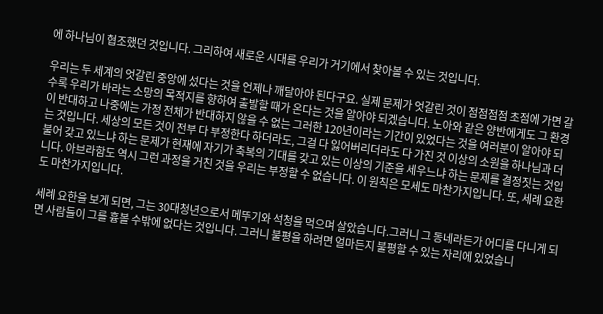에 하나님이 협조했던 것입니다. 그리하여 새로운 시대를 우리가 거기에서 찾아볼 수 있는 것입니다.

우리는 두 세계의 엇갈린 중앙에 섰다는 것을 언제나 깨달아야 된다구요. 실제 문제가 엇갈린 것이 점점점점 초점에 가면 갈수록 우리가 바라는 소망의 목적지를 향하여 출발할 때가 온다는 것을 알아야 되겠습니다. 노아와 같은 양반에게도 그 환경이 반대하고 나중에는 가정 전체가 반대하지 않을 수 없는 그러한 120년이라는 기간이 있었다는 것을 여러분이 알아야 되는 것입니다. 세상의 모든 것이 전부 다 부정한다 하더라도, 그걸 다 잃어버리더라도 다 가진 것 이상의 소원을 하나님과 더불어 갖고 있느냐 하는 문제가 현재에 자기가 축복의 기대를 갖고 있는 이상의 기준을 세우느냐 하는 문제를 결정짓는 것입니다. 아브라함도 역시 그런 과정을 거친 것을 우리는 부정할 수 없습니다. 이 원칙은 모세도 마찬가지입니다. 또, 세례 요한도 마찬가지입니다.

세례 요한을 보게 되면, 그는 30대청년으로서 메뚜기와 석청을 먹으며 살았습니다.그러니 그 동네라든가 어디를 다니게 되면 사람들이 그를 흉볼 수밖에 없다는 것입니다. 그러니 불평을 하려면 얼마든지 불평할 수 있는 자리에 있었습니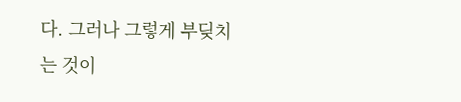다. 그러나 그렇게 부딪치는 것이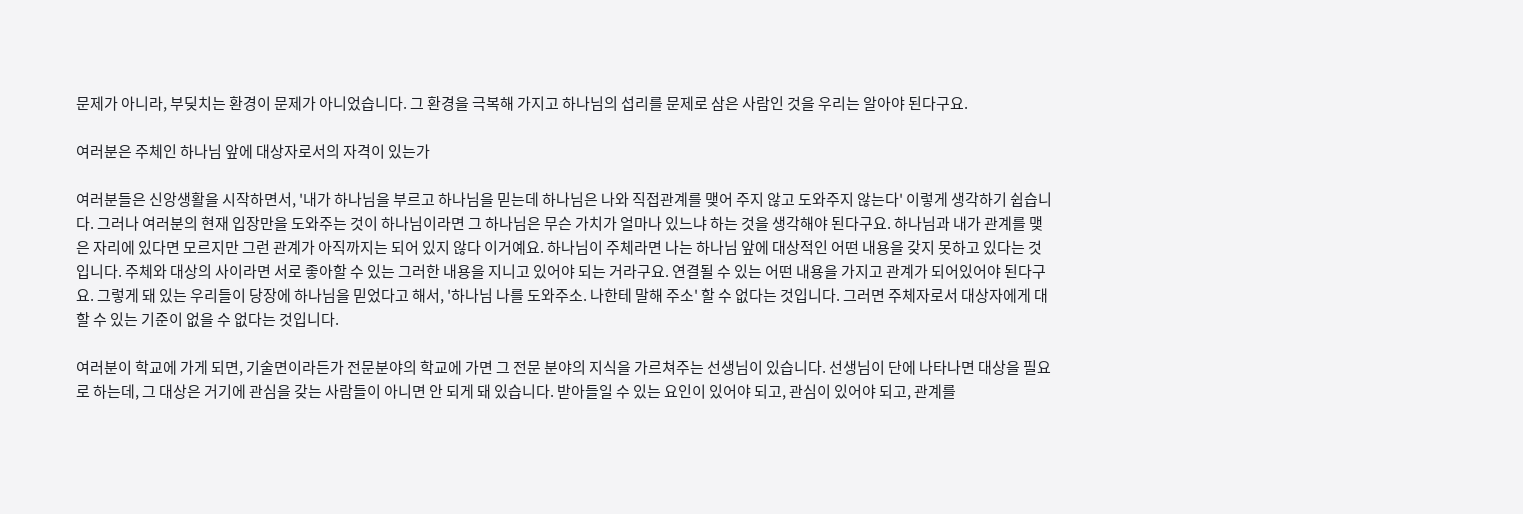문제가 아니라, 부딪치는 환경이 문제가 아니었습니다. 그 환경을 극복해 가지고 하나님의 섭리를 문제로 삼은 사람인 것을 우리는 알아야 된다구요.

여러분은 주체인 하나님 앞에 대상자로서의 자격이 있는가

여러분들은 신앙생활을 시작하면서, '내가 하나님을 부르고 하나님을 믿는데 하나님은 나와 직접관계를 맺어 주지 않고 도와주지 않는다' 이렇게 생각하기 쉽습니다. 그러나 여러분의 현재 입장만을 도와주는 것이 하나님이라면 그 하나님은 무슨 가치가 얼마나 있느냐 하는 것을 생각해야 된다구요. 하나님과 내가 관계를 맺은 자리에 있다면 모르지만 그런 관계가 아직까지는 되어 있지 않다 이거예요. 하나님이 주체라면 나는 하나님 앞에 대상적인 어떤 내용을 갖지 못하고 있다는 것입니다. 주체와 대상의 사이라면 서로 좋아할 수 있는 그러한 내용을 지니고 있어야 되는 거라구요. 연결될 수 있는 어떤 내용을 가지고 관계가 되어있어야 된다구요. 그렇게 돼 있는 우리들이 당장에 하나님을 믿었다고 해서, '하나님 나를 도와주소. 나한테 말해 주소' 할 수 없다는 것입니다. 그러면 주체자로서 대상자에게 대할 수 있는 기준이 없을 수 없다는 것입니다.

여러분이 학교에 가게 되면, 기술면이라든가 전문분야의 학교에 가면 그 전문 분야의 지식을 가르쳐주는 선생님이 있습니다. 선생님이 단에 나타나면 대상을 필요로 하는데, 그 대상은 거기에 관심을 갖는 사람들이 아니면 안 되게 돼 있습니다. 받아들일 수 있는 요인이 있어야 되고, 관심이 있어야 되고, 관계를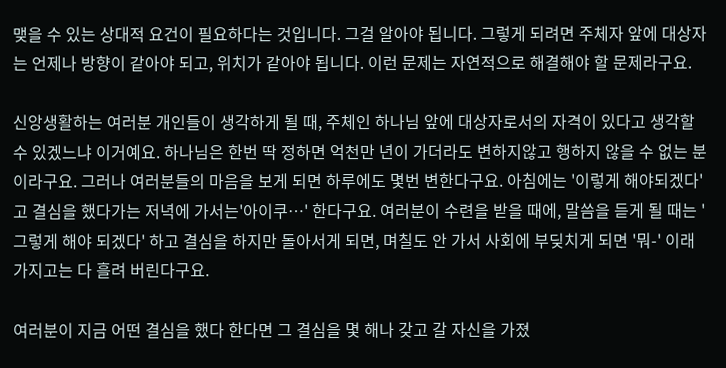맺을 수 있는 상대적 요건이 필요하다는 것입니다. 그걸 알아야 됩니다. 그렇게 되려면 주체자 앞에 대상자는 언제나 방향이 같아야 되고, 위치가 같아야 됩니다. 이런 문제는 자연적으로 해결해야 할 문제라구요.

신앙생활하는 여러분 개인들이 생각하게 될 때, 주체인 하나님 앞에 대상자로서의 자격이 있다고 생각할 수 있겠느냐 이거예요. 하나님은 한번 딱 정하면 억천만 년이 가더라도 변하지않고 행하지 않을 수 없는 분이라구요. 그러나 여러분들의 마음을 보게 되면 하루에도 몇번 변한다구요. 아침에는 '이렇게 해야되겠다'고 결심을 했다가는 저녁에 가서는'아이쿠…' 한다구요. 여러분이 수련을 받을 때에, 말씀을 듣게 될 때는 '그렇게 해야 되겠다' 하고 결심을 하지만 돌아서게 되면, 며칠도 안 가서 사회에 부딪치게 되면 '뭐-' 이래 가지고는 다 흘려 버린다구요.

여러분이 지금 어떤 결심을 했다 한다면 그 결심을 몇 해나 갖고 갈 자신을 가졌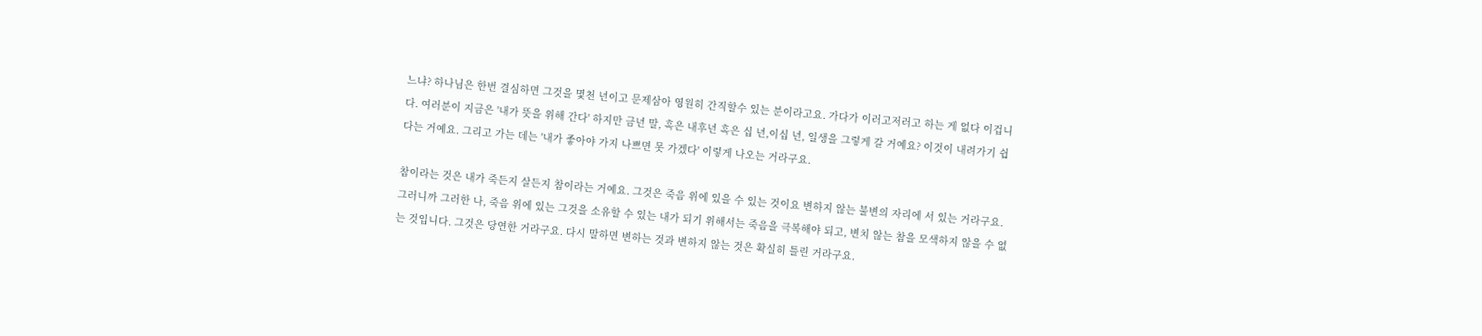느냐? 하나님은 한번 결심하면 그것을 몇천 년이고 문제삼아 영원히 간직할수 있는 분이라고요. 가다가 이러고저러고 하는 게 없다 이겁니다. 여러분이 지금은 '내가 뜻을 위해 간다' 하지만 금년 말, 혹은 내후년 혹은 십 년,이십 년, 일생을 그렇게 갈 거예요? 이것이 내려가기 쉽다는 거예요. 그리고 가는 데는 '내가 좋아야 가지 나쁘면 못 가겠다' 이렇게 나오는 거라구요.

참이라는 것은 내가 죽든지 살든지 참이라는 거예요. 그것은 죽음 위에 있을 수 있는 것이요 변하지 않는 불변의 자리에 서 있는 거라구요. 그러니까 그러한 나, 죽음 위에 있는 그것을 소유할 수 있는 내가 되기 위해서는 죽음을 극복해야 되고, 변치 않는 참을 모색하지 않을 수 없는 것입니다. 그것은 당연한 거라구요. 다시 말하면 변하는 것과 변하지 않는 것은 확실히 틀린 거라구요.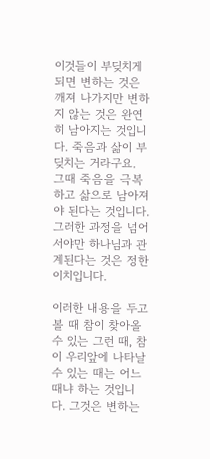이것들이 부딪치게 되면 변하는 것은 깨져 나가지만 변하지 않는 것은 완연히 남아지는 것입니다. 죽음과 삶이 부딪치는 거라구요. 그때 죽음을 극복하고 삶으로 남아져야 된다는 것입니다. 그러한 과정을 넘어서야만 하나님과 관계된다는 것은 정한 이치입니다.

이러한 내용을 두고 볼 때 참이 찾아올 수 있는 그런 때, 참이 우리앞에 나타날 수 있는 때는 어느 때냐 하는 것입니다. 그것은 변하는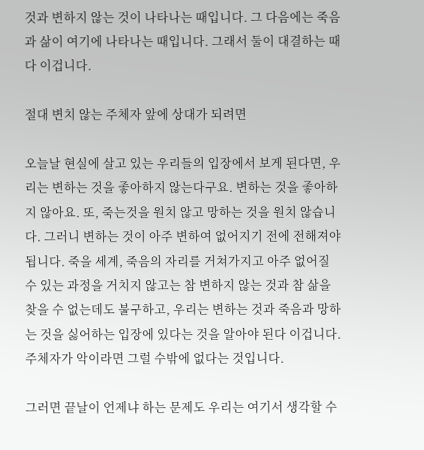것과 변하지 않는 것이 나타나는 때입니다. 그 다음에는 죽음과 삶이 여기에 나타나는 때입니다. 그래서 둘이 대결하는 때다 이겁니다.

절대 변치 않는 주체자 앞에 상대가 되려면

오늘날 현실에 살고 있는 우리들의 입장에서 보게 된다면, 우리는 변하는 것을 좋아하지 않는다구요. 변하는 것을 좋아하지 않아요. 또, 죽는것을 원치 않고 망하는 것을 원치 않습니다. 그러니 변하는 것이 아주 변하여 없어지기 전에 전해져야 됩니다. 죽을 세계, 죽음의 자리를 거쳐가지고 아주 없어질 수 있는 과정을 거치지 않고는 참 변하지 않는 것과 참 삶을 찾을 수 없는데도 불구하고, 우리는 변하는 것과 죽음과 망하는 것을 싫어하는 입장에 있다는 것을 알아야 된다 이겁니다. 주체자가 악이라면 그럴 수밖에 없다는 것입니다.

그러면 끝날이 언제냐 하는 문제도 우리는 여기서 생각할 수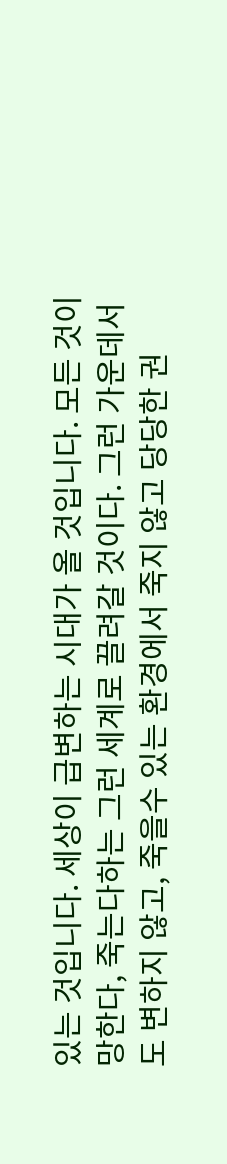있는 것입니다. 세상이 급변하는 시대가 올 것입니다. 모든 것이 망한다, 죽는다하는 그런 세계로 끌려갈 것이다. 그런 가운데서도 변하지 않고, 죽을수 있는 환경에서 죽지 않고 당당한 권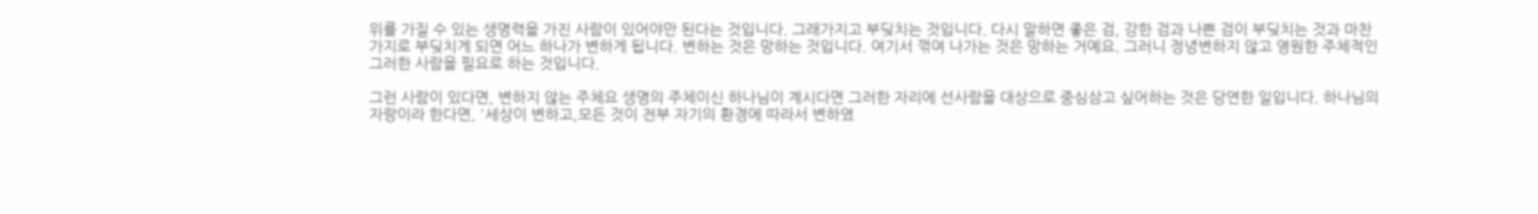위를 가질 수 있는 생명력을 가진 사람이 있어야만 된다는 것입니다. 그래가지고 부딪치는 것입니다. 다시 말하면 좋은 검, 강한 검과 나쁜 검이 부딪치는 것과 마찬가지로 부딪치게 되면 어느 하나가 변하게 됩니다. 변하는 것은 망하는 것입니다. 여기서 꺾여 나가는 것은 망하는 거예요. 그러니 정녕변하지 않고 영원한 주체적인 그러한 사람을 필요로 하는 것입니다.

그런 사람이 있다면, 변하지 않는 주체요 생명의 주체이신 하나님이 계시다면 그러한 자리에 선사람을 대상으로 중심삼고 싶어하는 것은 당연한 일입니다. 하나님의 자랑이라 한다면, '세상이 변하고,모든 것이 전부 자기의 환경에 따라서 변하였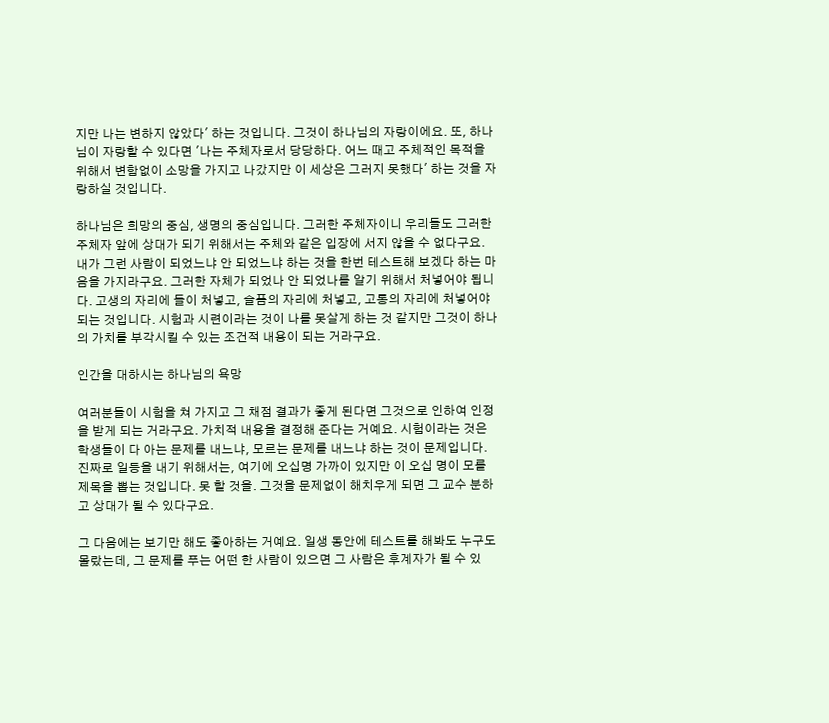지만 나는 변하지 않았다' 하는 것입니다. 그것이 하나님의 자랑이에요. 또, 하나님이 자랑할 수 있다면 '나는 주체자로서 당당하다. 어느 때고 주체적인 목적을 위해서 변함없이 소망을 가지고 나갔지만 이 세상은 그러지 못했다' 하는 것을 자랑하실 것입니다.

하나님은 희망의 중심, 생명의 중심입니다. 그러한 주체자이니 우리들도 그러한 주체자 앞에 상대가 되기 위해서는 주체와 같은 입장에 서지 않을 수 없다구요. 내가 그런 사람이 되었느냐 안 되었느냐 하는 것을 한번 테스트해 보겠다 하는 마음을 가지라구요. 그러한 자체가 되었나 안 되었나를 알기 위해서 처넣어야 됩니다. 고생의 자리에 들이 처넣고, 슬픔의 자리에 처넣고, 고통의 자리에 처넣어야 되는 것입니다. 시험과 시련이라는 것이 나를 못살게 하는 것 같지만 그것이 하나의 가치를 부각시킬 수 있는 조건적 내용이 되는 거라구요.

인간을 대하시는 하나님의 욕망

여러분들이 시험을 쳐 가지고 그 채점 결과가 좋게 된다면 그것으로 인하여 인정을 받게 되는 거라구요. 가치적 내용을 결정해 준다는 거예요. 시험이라는 것은 학생들이 다 아는 문제를 내느냐, 모르는 문제를 내느냐 하는 것이 문제입니다. 진짜로 일등을 내기 위해서는, 여기에 오십명 가까이 있지만 이 오십 명이 모를 제목을 뽑는 것입니다. 못 할 것을. 그것을 문제없이 해치우게 되면 그 교수 분하고 상대가 될 수 있다구요.

그 다음에는 보기만 해도 좋아하는 거예요. 일생 동안에 테스트를 해봐도 누구도 몰랐는데, 그 문제를 푸는 어떤 한 사람이 있으면 그 사람은 후계자가 될 수 있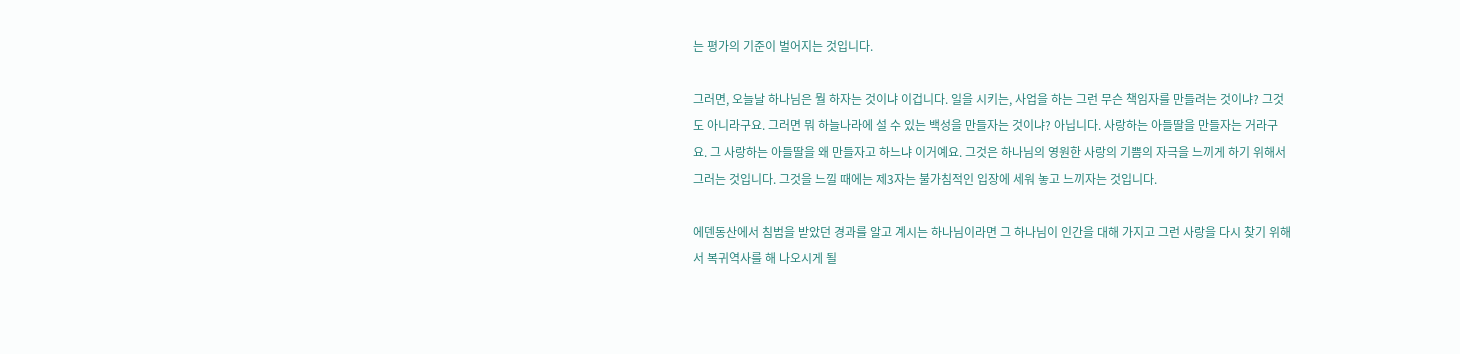는 평가의 기준이 벌어지는 것입니다.

그러면, 오늘날 하나님은 뭘 하자는 것이냐 이겁니다. 일을 시키는, 사업을 하는 그런 무슨 책임자를 만들려는 것이냐? 그것도 아니라구요. 그러면 뭐 하늘나라에 설 수 있는 백성을 만들자는 것이냐? 아닙니다. 사랑하는 아들딸을 만들자는 거라구요. 그 사랑하는 아들딸을 왜 만들자고 하느냐 이거예요. 그것은 하나님의 영원한 사랑의 기쁨의 자극을 느끼게 하기 위해서 그러는 것입니다. 그것을 느낄 때에는 제3자는 불가침적인 입장에 세워 놓고 느끼자는 것입니다.

에덴동산에서 침범을 받았던 경과를 알고 계시는 하나님이라면 그 하나님이 인간을 대해 가지고 그런 사랑을 다시 찾기 위해서 복귀역사를 해 나오시게 될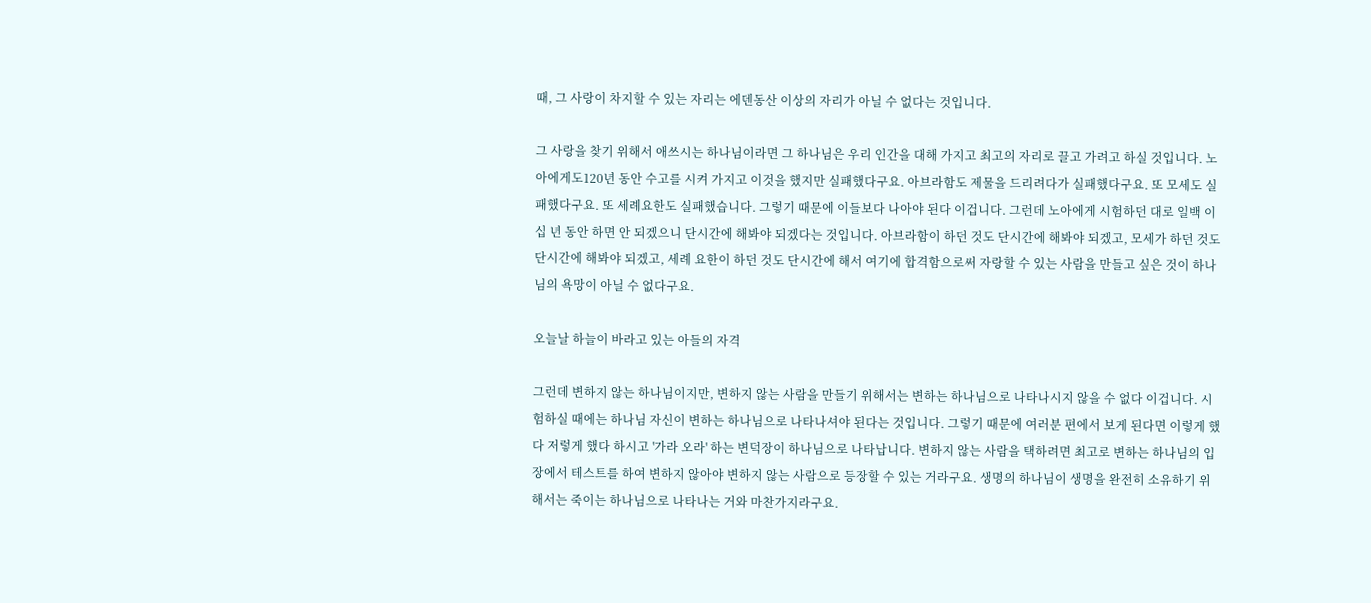때, 그 사랑이 차지할 수 있는 자리는 에덴동산 이상의 자리가 아닐 수 없다는 것입니다.

그 사랑을 찾기 위해서 애쓰시는 하나님이라면 그 하나님은 우리 인간을 대해 가지고 최고의 자리로 끌고 가려고 하실 것입니다. 노아에게도120년 동안 수고를 시켜 가지고 이것을 했지만 실패했다구요. 아브라함도 제물을 드리려다가 실패했다구요. 또 모세도 실패했다구요. 또 세례요한도 실패했습니다. 그렇기 때문에 이들보다 나아야 된다 이겁니다. 그런데 노아에게 시험하던 대로 일백 이십 년 동안 하면 안 되겠으니 단시간에 해봐야 되겠다는 것입니다. 아브라함이 하던 것도 단시간에 해봐야 되겠고, 모세가 하던 것도 단시간에 해봐야 되겠고, 세례 요한이 하던 것도 단시간에 해서 여기에 합격함으로써 자랑할 수 있는 사람을 만들고 싶은 것이 하나님의 욕망이 아닐 수 없다구요.

오늘날 하늘이 바라고 있는 아들의 자격

그런데 변하지 않는 하나님이지만, 변하지 않는 사람을 만들기 위해서는 변하는 하나님으로 나타나시지 않을 수 없다 이겁니다. 시험하실 때에는 하나님 자신이 변하는 하나님으로 나타나셔야 된다는 것입니다. 그렇기 때문에 여러분 편에서 보게 된다면 이렇게 했다 저렇게 했다 하시고 '가라 오라' 하는 변덕장이 하나님으로 나타납니다. 변하지 않는 사람을 택하려면 최고로 변하는 하나님의 입장에서 테스트를 하여 변하지 않아야 변하지 않는 사람으로 등장할 수 있는 거라구요. 생명의 하나님이 생명을 완전히 소유하기 위해서는 죽이는 하나님으로 나타나는 거와 마찬가지라구요.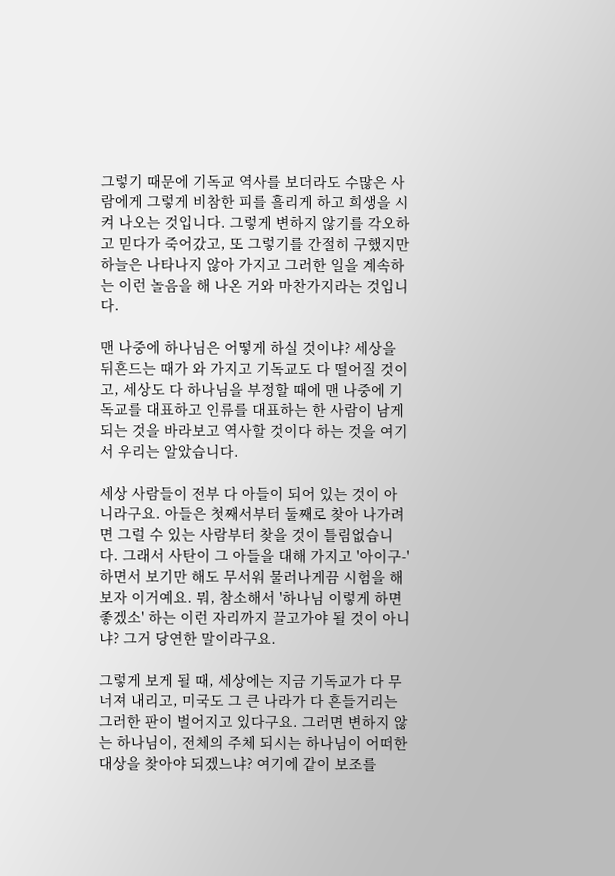그렇기 때문에 기독교 역사를 보더라도 수많은 사람에게 그렇게 비참한 피를 흘리게 하고 희생을 시켜 나오는 것입니다. 그렇게 변하지 않기를 각오하고 믿다가 죽어갔고, 또 그렇기를 간절히 구했지만 하늘은 나타나지 않아 가지고 그러한 일을 계속하는 이런 놀음을 해 나온 거와 마찬가지라는 것입니다.

맨 나중에 하나님은 어떻게 하실 것이냐? 세상을 뒤흔드는 때가 와 가지고 기독교도 다 떨어질 것이고, 세상도 다 하나님을 부정할 때에 맨 나중에 기독교를 대표하고 인류를 대표하는 한 사람이 남게 되는 것을 바라보고 역사할 것이다 하는 것을 여기서 우리는 알았습니다.

세상 사람들이 전부 다 아들이 되어 있는 것이 아니라구요. 아들은 첫째서부터 둘째로 찾아 나가려면 그럴 수 있는 사람부터 찾을 것이 틀림없습니다. 그래서 사탄이 그 아들을 대해 가지고 '아이구-'하면서 보기만 해도 무서워 물러나게끔 시험을 해보자 이거예요. 뭐, 참소해서 '하나님 이렇게 하면 좋겠소' 하는 이런 자리까지 끌고가야 될 것이 아니냐? 그거 당연한 말이라구요.

그렇게 보게 될 때, 세상에는 지금 기독교가 다 무너져 내리고, 미국도 그 큰 나라가 다 흔들거리는 그러한 판이 벌어지고 있다구요. 그러면 변하지 않는 하나님이, 전체의 주체 되시는 하나님이 어떠한 대상을 찾아야 되겠느냐? 여기에 같이 보조를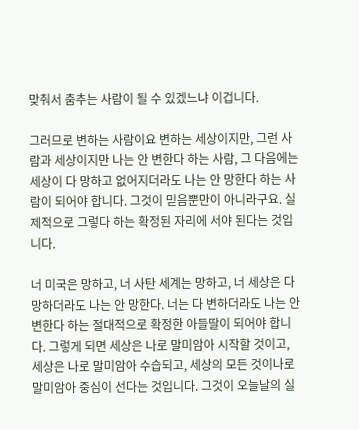맞춰서 춤추는 사람이 될 수 있겠느냐 이겁니다.

그러므로 변하는 사람이요 변하는 세상이지만, 그런 사람과 세상이지만 나는 안 변한다 하는 사람, 그 다음에는 세상이 다 망하고 없어지더라도 나는 안 망한다 하는 사람이 되어야 합니다. 그것이 믿음뿐만이 아니라구요. 실제적으로 그렇다 하는 확정된 자리에 서야 된다는 것입니다.

너 미국은 망하고, 너 사탄 세계는 망하고, 너 세상은 다 망하더라도 나는 안 망한다. 너는 다 변하더라도 나는 안 변한다 하는 절대적으로 확정한 아들딸이 되어야 합니다. 그렇게 되면 세상은 나로 말미암아 시작할 것이고, 세상은 나로 말미암아 수습되고, 세상의 모든 것이나로 말미암아 중심이 선다는 것입니다. 그것이 오늘날의 실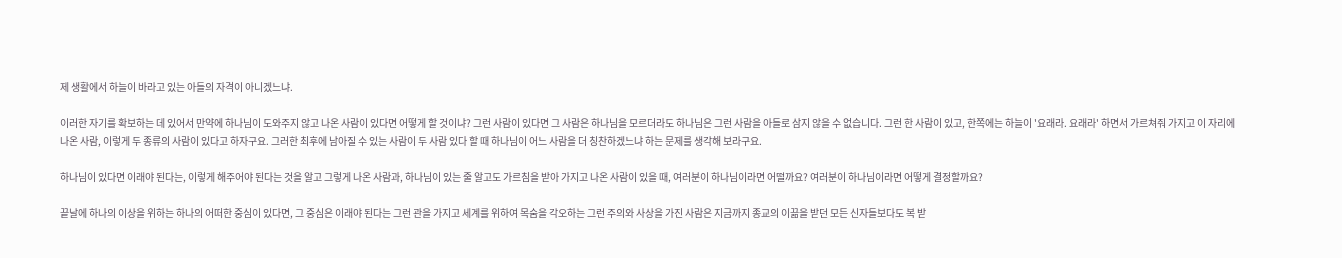제 생활에서 하늘이 바라고 있는 아들의 자격이 아니겠느냐.

이러한 자기를 확보하는 데 있어서 만약에 하나님이 도와주지 않고 나온 사람이 있다면 어떻게 할 것이냐? 그런 사람이 있다면 그 사람은 하나님을 모르더라도 하나님은 그런 사람을 아들로 삼지 않을 수 없습니다. 그런 한 사람이 있고, 한쪽에는 하늘이 '요래라. 요래라' 하면서 가르쳐줘 가지고 이 자리에 나온 사람, 이렇게 두 종류의 사람이 있다고 하자구요. 그러한 최후에 남아질 수 있는 사람이 두 사람 있다 할 때 하나님이 어느 사람을 더 칭찬하겠느냐 하는 문제를 생각해 보라구요.

하나님이 있다면 이래야 된다는, 이렇게 해주어야 된다는 것을 알고 그렇게 나온 사람과, 하나님이 있는 줄 알고도 가르침을 받아 가지고 나온 사람이 있을 때, 여러분이 하나님이라면 어떨까요? 여러분이 하나님이라면 어떻게 결정할까요?

끝날에 하나의 이상을 위하는 하나의 어떠한 중심이 있다면, 그 중심은 이래야 된다는 그런 관을 가지고 세계를 위하여 목숨을 각오하는 그런 주의와 사상을 가진 사람은 지금까지 종교의 이끎을 받던 모든 신자들보다도 복 받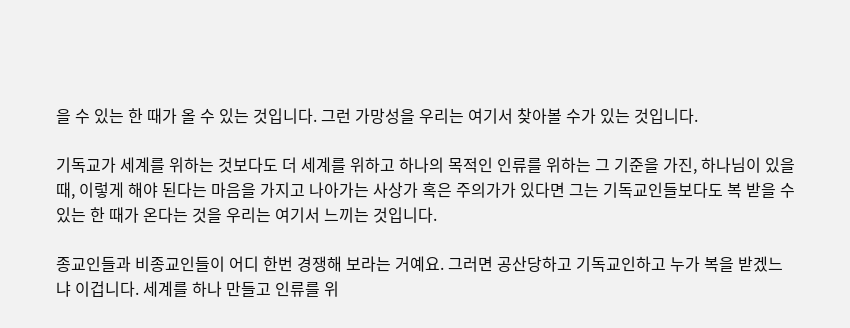을 수 있는 한 때가 올 수 있는 것입니다. 그런 가망성을 우리는 여기서 찾아볼 수가 있는 것입니다.

기독교가 세계를 위하는 것보다도 더 세계를 위하고 하나의 목적인 인류를 위하는 그 기준을 가진, 하나님이 있을 때, 이렇게 해야 된다는 마음을 가지고 나아가는 사상가 혹은 주의가가 있다면 그는 기독교인들보다도 복 받을 수 있는 한 때가 온다는 것을 우리는 여기서 느끼는 것입니다.

종교인들과 비종교인들이 어디 한번 경쟁해 보라는 거예요. 그러면 공산당하고 기독교인하고 누가 복을 받겠느냐 이겁니다. 세계를 하나 만들고 인류를 위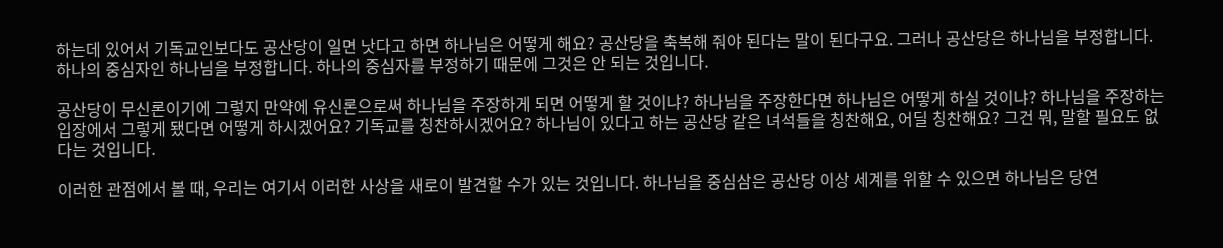하는데 있어서 기독교인보다도 공산당이 일면 낫다고 하면 하나님은 어떻게 해요? 공산당을 축복해 줘야 된다는 말이 된다구요. 그러나 공산당은 하나님을 부정합니다. 하나의 중심자인 하나님을 부정합니다. 하나의 중심자를 부정하기 때문에 그것은 안 되는 것입니다.

공산당이 무신론이기에 그렇지 만약에 유신론으로써 하나님을 주장하게 되면 어떻게 할 것이냐? 하나님을 주장한다면 하나님은 어떻게 하실 것이냐? 하나님을 주장하는 입장에서 그렇게 됐다면 어떻게 하시겠어요? 기독교를 칭찬하시겠어요? 하나님이 있다고 하는 공산당 같은 녀석들을 칭찬해요, 어딜 칭찬해요? 그건 뭐, 말할 필요도 없다는 것입니다.

이러한 관점에서 볼 때, 우리는 여기서 이러한 사상을 새로이 발견할 수가 있는 것입니다. 하나님을 중심삼은 공산당 이상 세계를 위할 수 있으면 하나님은 당연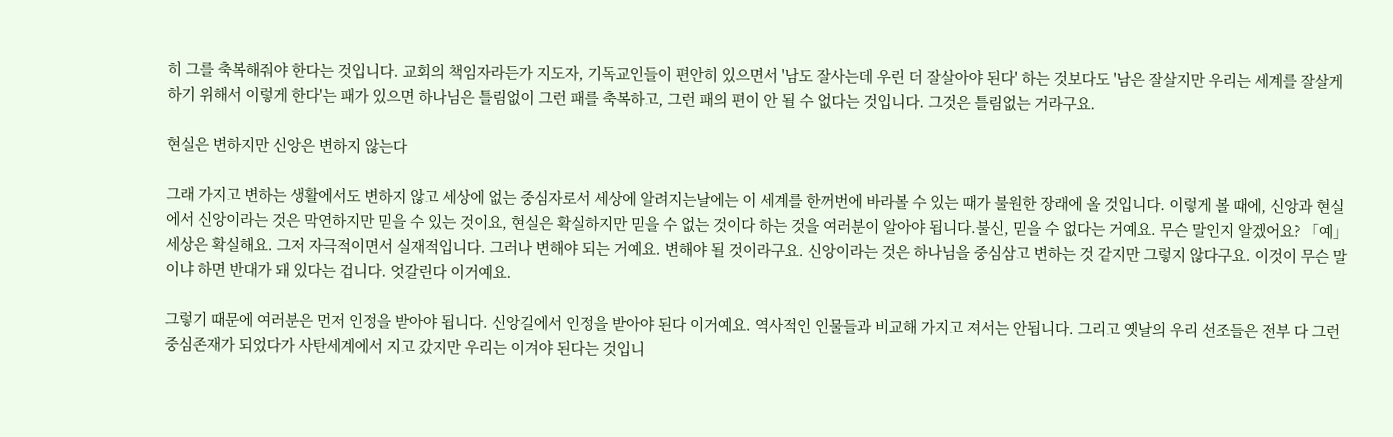히 그를 축복해줘야 한다는 것입니다. 교회의 책임자라든가 지도자, 기독교인들이 편안히 있으면서 '남도 잘사는데 우린 더 잘살아야 된다' 하는 것보다도 '남은 잘살지만 우리는 세계를 잘살게 하기 위해서 이렇게 한다'는 패가 있으면 하나님은 틀림없이 그런 패를 축복하고, 그런 패의 편이 안 될 수 없다는 것입니다. 그것은 틀림없는 거라구요.

현실은 변하지만 신앙은 변하지 않는다

그래 가지고 변하는 생활에서도 변하지 않고 세상에 없는 중심자로서 세상에 알려지는날에는 이 세계를 한꺼번에 바라볼 수 있는 때가 불원한 장래에 올 것입니다. 이렇게 볼 때에, 신앙과 현실에서 신앙이라는 것은 막연하지만 믿을 수 있는 것이요, 현실은 확실하지만 믿을 수 없는 것이다 하는 것을 여러분이 알아야 됩니다.불신, 믿을 수 없다는 거예요. 무슨 말인지 알겠어요? 「예」 세상은 확실해요. 그저 자극적이면서 실재적입니다. 그러나 변해야 되는 거예요. 변해야 될 것이라구요. 신앙이라는 것은 하나님을 중심삼고 변하는 것 같지만 그렇지 않다구요. 이것이 무슨 말이냐 하면 반대가 돼 있다는 겁니다. 엇갈린다 이거예요.

그렇기 때문에 여러분은 먼저 인정을 받아야 됩니다. 신앙길에서 인정을 받아야 된다 이거예요. 역사적인 인물들과 비교해 가지고 져서는 안됩니다. 그리고 옛날의 우리 선조들은 전부 다 그런 중심존재가 되었다가 사탄세계에서 지고 갔지만 우리는 이겨야 된다는 것입니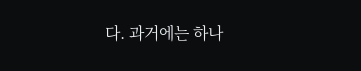다. 과거에는 하나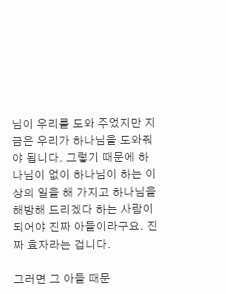님이 우리를 도와 주었지만 지금은 우리가 하나님을 도와줘야 됩니다. 그렇기 때문에 하나님이 없이 하나님이 하는 이상의 일을 해 가지고 하나님을 해방해 드리겠다 하는 사람이 되어야 진짜 아들이라구요. 진짜 효자라는 겁니다.

그러면 그 아들 때문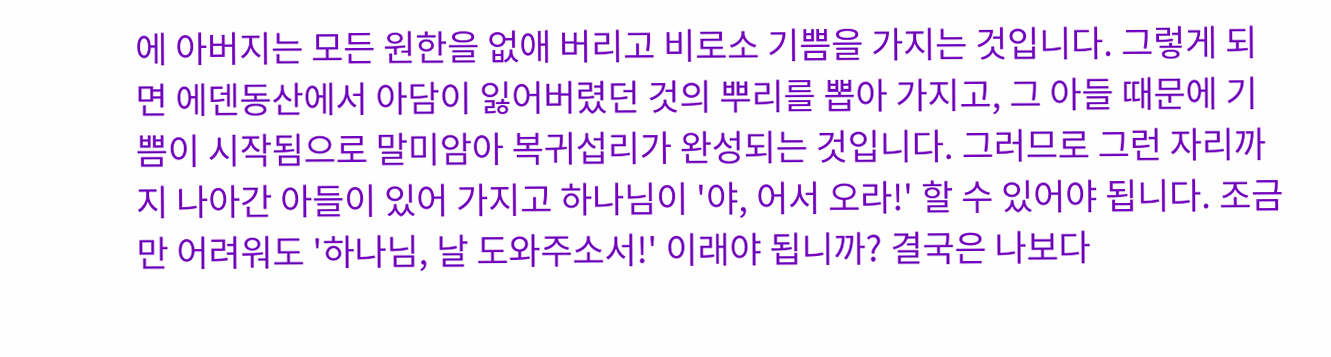에 아버지는 모든 원한을 없애 버리고 비로소 기쁨을 가지는 것입니다. 그렇게 되면 에덴동산에서 아담이 잃어버렸던 것의 뿌리를 뽑아 가지고, 그 아들 때문에 기쁨이 시작됨으로 말미암아 복귀섭리가 완성되는 것입니다. 그러므로 그런 자리까지 나아간 아들이 있어 가지고 하나님이 '야, 어서 오라!' 할 수 있어야 됩니다. 조금만 어려워도 '하나님, 날 도와주소서!' 이래야 됩니까? 결국은 나보다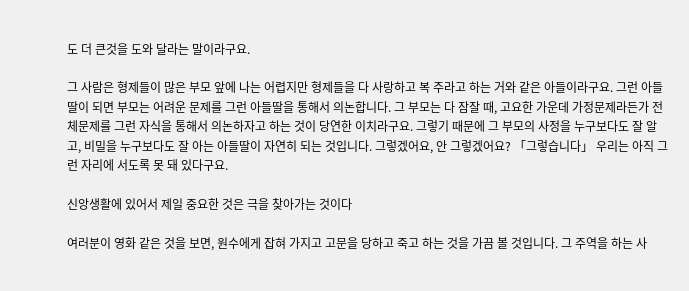도 더 큰것을 도와 달라는 말이라구요.

그 사람은 형제들이 많은 부모 앞에 나는 어렵지만 형제들을 다 사랑하고 복 주라고 하는 거와 같은 아들이라구요. 그런 아들딸이 되면 부모는 어려운 문제를 그런 아들딸을 통해서 의논합니다. 그 부모는 다 잠잘 때, 고요한 가운데 가정문제라든가 전체문제를 그런 자식을 통해서 의논하자고 하는 것이 당연한 이치라구요. 그렇기 때문에 그 부모의 사정을 누구보다도 잘 알고, 비밀을 누구보다도 잘 아는 아들딸이 자연히 되는 것입니다. 그렇겠어요, 안 그렇겠어요? 「그렇습니다」 우리는 아직 그런 자리에 서도록 못 돼 있다구요.

신앙생활에 있어서 제일 중요한 것은 극을 찾아가는 것이다

여러분이 영화 같은 것을 보면, 원수에게 잡혀 가지고 고문을 당하고 죽고 하는 것을 가끔 볼 것입니다. 그 주역을 하는 사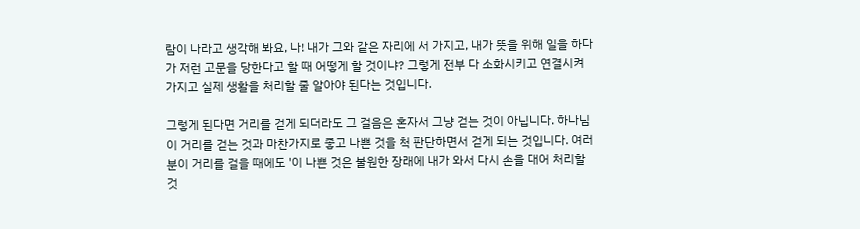람이 나라고 생각해 봐요, 나! 내가 그와 같은 자리에 서 가지고, 내가 뜻을 위해 일을 하다가 저런 고문을 당한다고 할 때 어떻게 할 것이냐? 그렇게 전부 다 소화시키고 연결시켜 가지고 실제 생활을 처리할 줄 알아야 된다는 것입니다.

그렇게 된다면 거리를 걷게 되더라도 그 걸음은 혼자서 그냥 걷는 것이 아닙니다. 하나님이 거리를 걷는 것과 마찬가지로 좋고 나쁜 것을 척 판단하면서 걷게 되는 것입니다. 여러분이 거리를 걸을 때에도 '이 나쁜 것은 불원한 장래에 내가 와서 다시 손을 대어 처리할 것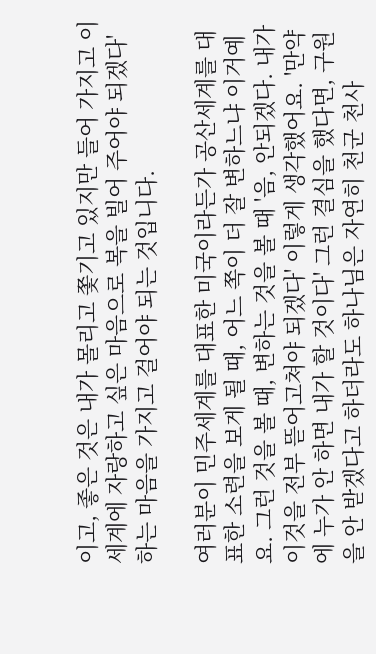이고, 좋은 것은 내가 몰리고 쫓기고 있지만 들어 가지고 이 세계에 자랑하고 싶은 마음으로 복을 빌어 주어야 되겠다' 하는 마음을 가지고 걸어야 되는 것입니다.

여러분이 민주세계를 대표한 미국이라든가 공산세계를 대표한 소련을 보게 될 때, 어느 쪽이 더 잘 변하느냐 이거예요. 그런 것을 볼 때, 변하는 것을 볼 때 '음, 안되겠다. 내가 이것을 전부 뜯어고쳐야 되겠다' 이렇게 생각했어요. '만약에 누가 안 하면 내가 할 것이다' 그런 결심을 했다면, 구원을 안 받겠다고 하더라도 하나님은 자연히 천군 천사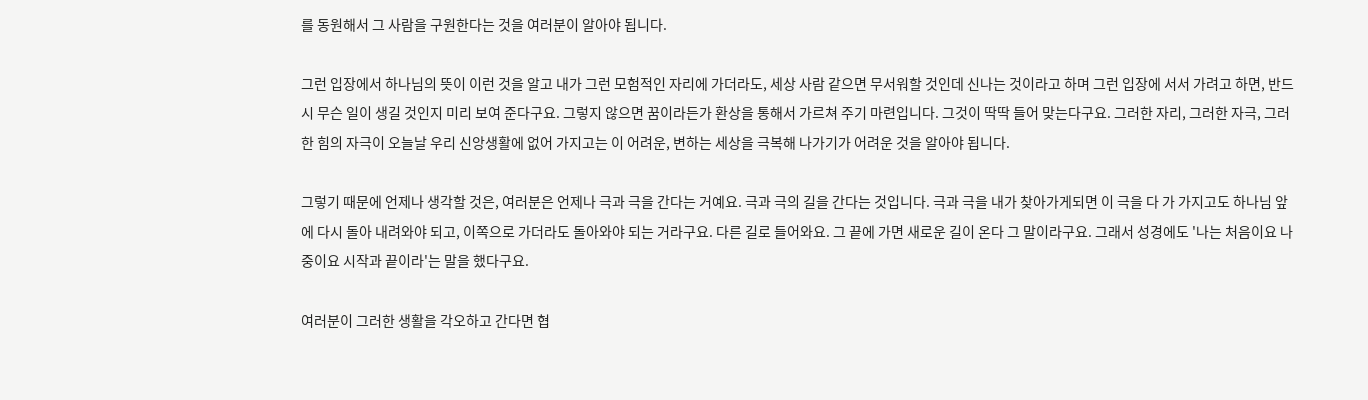를 동원해서 그 사람을 구원한다는 것을 여러분이 알아야 됩니다.

그런 입장에서 하나님의 뜻이 이런 것을 알고 내가 그런 모험적인 자리에 가더라도, 세상 사람 같으면 무서워할 것인데 신나는 것이라고 하며 그런 입장에 서서 가려고 하면, 반드시 무슨 일이 생길 것인지 미리 보여 준다구요. 그렇지 않으면 꿈이라든가 환상을 통해서 가르쳐 주기 마련입니다. 그것이 딱딱 들어 맞는다구요. 그러한 자리, 그러한 자극, 그러한 힘의 자극이 오늘날 우리 신앙생활에 없어 가지고는 이 어려운, 변하는 세상을 극복해 나가기가 어려운 것을 알아야 됩니다.

그렇기 때문에 언제나 생각할 것은, 여러분은 언제나 극과 극을 간다는 거예요. 극과 극의 길을 간다는 것입니다. 극과 극을 내가 찾아가게되면 이 극을 다 가 가지고도 하나님 앞에 다시 돌아 내려와야 되고, 이쪽으로 가더라도 돌아와야 되는 거라구요. 다른 길로 들어와요. 그 끝에 가면 새로운 길이 온다 그 말이라구요. 그래서 성경에도 '나는 처음이요 나중이요 시작과 끝이라'는 말을 했다구요.

여러분이 그러한 생활을 각오하고 간다면 협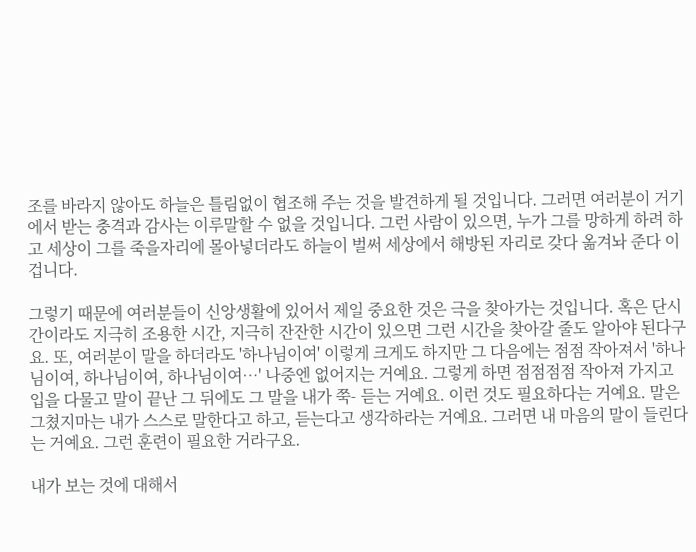조를 바라지 않아도 하늘은 틀림없이 협조해 주는 것을 발견하게 될 것입니다. 그러면 여러분이 거기에서 받는 충격과 감사는 이루말할 수 없을 것입니다. 그런 사람이 있으면, 누가 그를 망하게 하려 하고 세상이 그를 죽을자리에 몰아넣더라도 하늘이 벌써 세상에서 해방된 자리로 갖다 옮겨놔 준다 이겁니다.

그렇기 때문에 여러분들이 신앙생활에 있어서 제일 중요한 것은 극을 찾아가는 것입니다. 혹은 단시간이라도 지극히 조용한 시간, 지극히 잔잔한 시간이 있으면 그런 시간을 찾아갈 줄도 알아야 된다구요. 또, 여러분이 말을 하더라도 '하나님이여' 이렇게 크게도 하지만 그 다음에는 점점 작아져서 '하나님이여, 하나님이여, 하나님이여…' 나중엔 없어지는 거예요. 그렇게 하면 점점점점 작아져 가지고 입을 다물고 말이 끝난 그 뒤에도 그 말을 내가 쭉- 듣는 거예요. 이런 것도 필요하다는 거예요. 말은 그쳤지마는 내가 스스로 말한다고 하고, 듣는다고 생각하라는 거예요. 그러면 내 마음의 말이 들린다는 거예요. 그런 훈련이 필요한 거라구요.

내가 보는 것에 대해서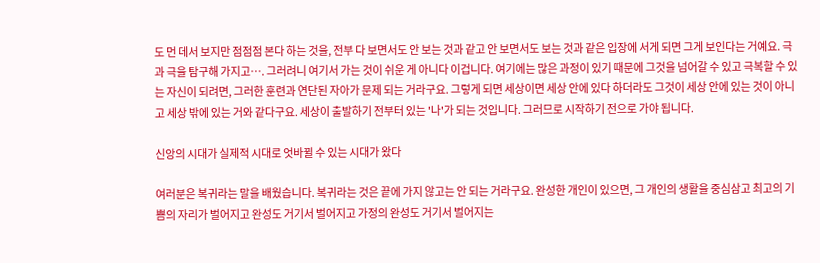도 먼 데서 보지만 점점점 본다 하는 것을, 전부 다 보면서도 안 보는 것과 같고 안 보면서도 보는 것과 같은 입장에 서게 되면 그게 보인다는 거예요. 극과 극을 탐구해 가지고…. 그러려니 여기서 가는 것이 쉬운 게 아니다 이겁니다. 여기에는 많은 과정이 있기 때문에 그것을 넘어갈 수 있고 극복할 수 있는 자신이 되려면, 그러한 훈련과 연단된 자아가 문제 되는 거라구요. 그렇게 되면 세상이면 세상 안에 있다 하더라도 그것이 세상 안에 있는 것이 아니고 세상 밖에 있는 거와 같다구요. 세상이 출발하기 전부터 있는 '나'가 되는 것입니다. 그러므로 시작하기 전으로 가야 됩니다.

신앙의 시대가 실제적 시대로 엇바뀔 수 있는 시대가 왔다

여러분은 복귀라는 말을 배웠습니다. 복귀라는 것은 끝에 가지 않고는 안 되는 거라구요. 완성한 개인이 있으면, 그 개인의 생활을 중심삼고 최고의 기쁨의 자리가 벌어지고 완성도 거기서 벌어지고 가정의 완성도 거기서 벌어지는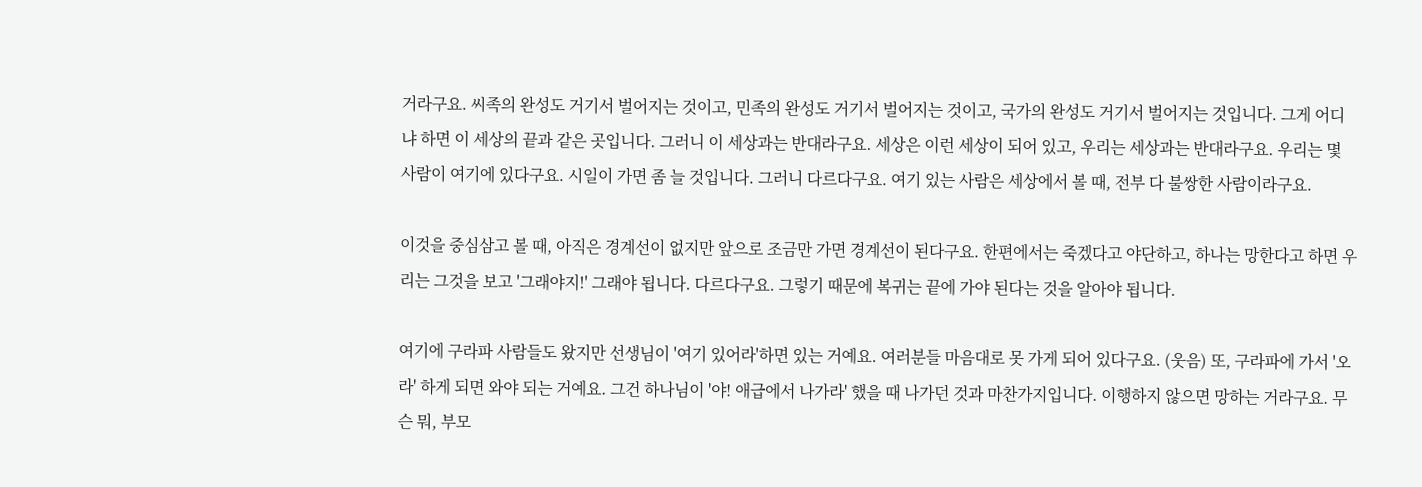거라구요. 씨족의 완성도 거기서 벌어지는 것이고, 민족의 완성도 거기서 벌어지는 것이고, 국가의 완성도 거기서 벌어지는 것입니다. 그게 어디냐 하면 이 세상의 끝과 같은 곳입니다. 그러니 이 세상과는 반대라구요. 세상은 이런 세상이 되어 있고, 우리는 세상과는 반대라구요. 우리는 몇 사람이 여기에 있다구요. 시일이 가면 좀 늘 것입니다. 그러니 다르다구요. 여기 있는 사람은 세상에서 볼 때, 전부 다 불쌍한 사람이라구요.

이것을 중심삼고 볼 때, 아직은 경계선이 없지만 앞으로 조금만 가면 경계선이 된다구요. 한편에서는 죽겠다고 야단하고, 하나는 망한다고 하면 우리는 그것을 보고 '그래야지!' 그래야 됩니다. 다르다구요. 그렇기 때문에 복귀는 끝에 가야 된다는 것을 알아야 됩니다.

여기에 구라파 사람들도 왔지만 선생님이 '여기 있어라'하면 있는 거예요. 여러분들 마음대로 못 가게 되어 있다구요. (웃음) 또, 구라파에 가서 '오라' 하게 되면 와야 되는 거예요. 그건 하나님이 '야! 애급에서 나가라' 했을 때 나가던 것과 마찬가지입니다. 이행하지 않으면 망하는 거라구요. 무슨 뭐, 부모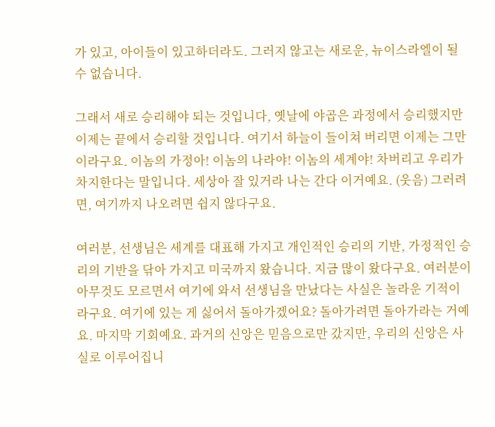가 있고, 아이들이 있고하더라도. 그러지 않고는 새로운, 뉴이스라엘이 될 수 없습니다.

그래서 새로 승리해야 되는 것입니다, 옛날에 야곱은 과정에서 승리했지만 이제는 끝에서 승리할 것입니다. 여기서 하늘이 들이쳐 버리면 이제는 그만이라구요. 이놈의 가정아! 이놈의 나라야! 이놈의 세계야! 차버리고 우리가 차지한다는 말입니다. 세상아 잘 있거라 나는 간다 이거예요. (웃음) 그러려면, 여기까지 나오려면 쉽지 않다구요.

여러분, 선생님은 세계를 대표해 가지고 개인적인 승리의 기반, 가정적인 승리의 기반을 닦아 가지고 미국까지 왔습니다. 지금 많이 왔다구요. 여러분이 아무것도 모르면서 여기에 와서 선생님을 만났다는 사실은 놀라운 기적이라구요. 여기에 있는 게 싫어서 돌아가겠어요? 돌아가려면 돌아가라는 거예요. 마지막 기회예요. 과거의 신앙은 믿음으로만 갔지만, 우리의 신앙은 사실로 이루어집니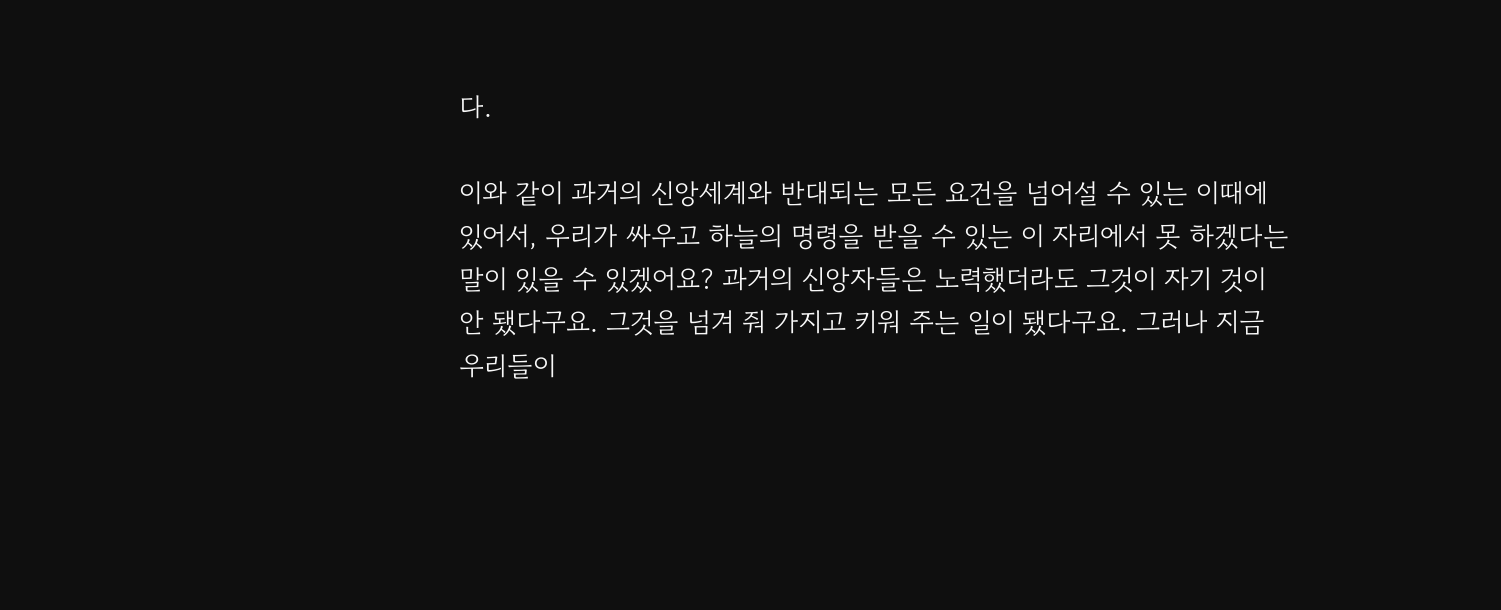다.

이와 같이 과거의 신앙세계와 반대되는 모든 요건을 넘어설 수 있는 이때에 있어서, 우리가 싸우고 하늘의 명령을 받을 수 있는 이 자리에서 못 하겠다는 말이 있을 수 있겠어요? 과거의 신앙자들은 노력했더라도 그것이 자기 것이 안 됐다구요. 그것을 넘겨 줘 가지고 키워 주는 일이 됐다구요. 그러나 지금 우리들이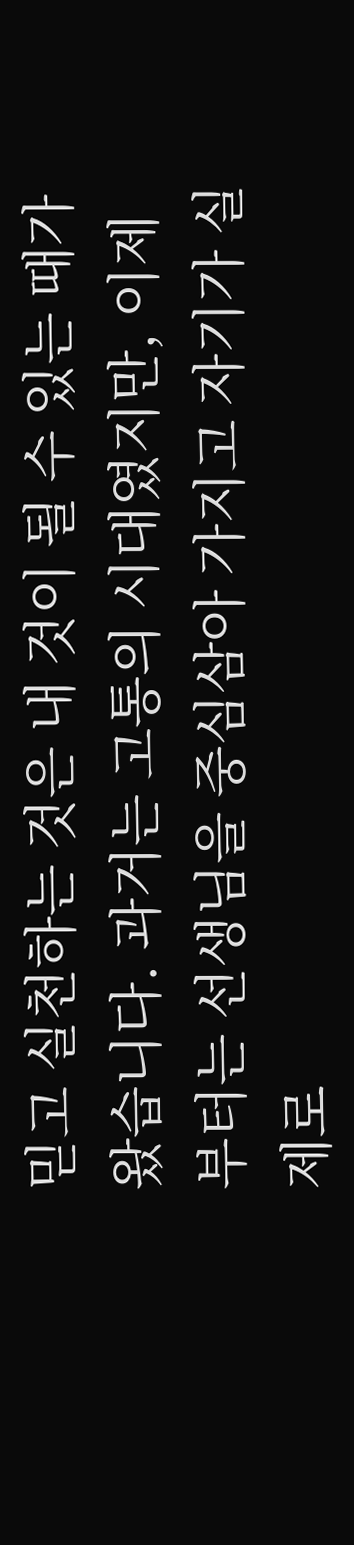믿고 실천하는 것은 내 것이 될 수 있는 때가 왔습니다. 과거는 고통의 시대였지만, 이제부터는 선생님을 중심삼아 가지고 자기가 실제로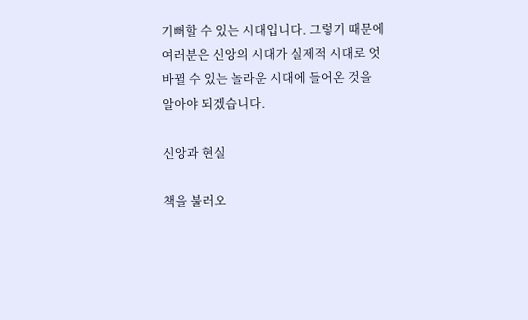기뻐할 수 있는 시대입니다. 그렇기 때문에 여러분은 신앙의 시대가 실제적 시대로 엇바뀔 수 있는 놀라운 시대에 들어온 것을 알아야 되겠습니다.

신앙과 현실

책을 불러오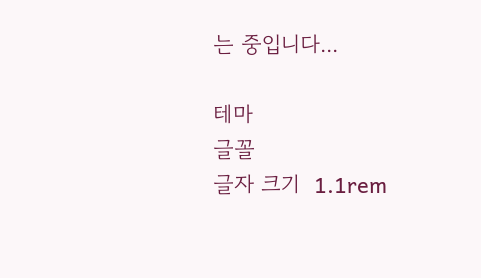는 중입니다...

테마
글꼴
글자 크기  1.1rem